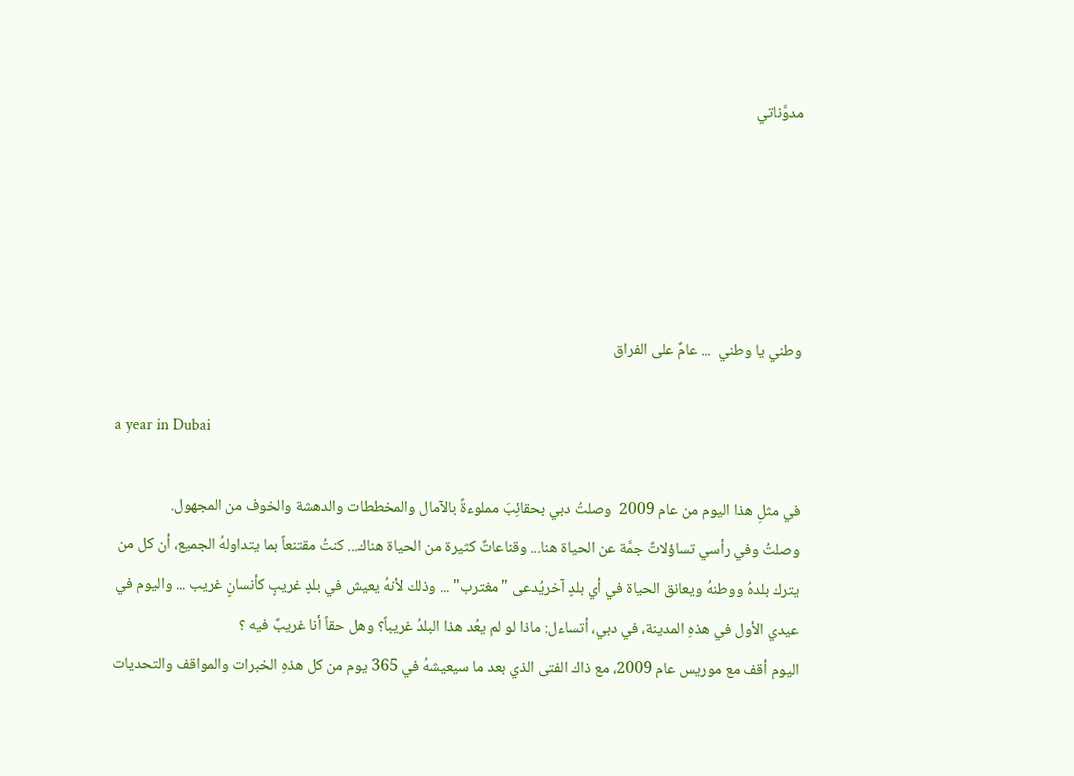مدوَّناتي





وطني يا وطني  ... عامٌ على الفراق

a year in Dubai

في مثلِ هذا اليوم من عام 2009  وصلتُ دبي بحقائِبَ مملوءةً بالآمال والمخططات والدهشة والخوف من المجهول.
وصلتُ وفي رأسي تساؤلاتٌ جمَّة عن الحياة هنا... وقناعاتٌ كثيرة من الحياة هناك... كنتُ مقتنعاً بما يتداولهُ الجميع، أن كل من يترك بلدهُ ووطنهُ ويعانق الحياة في أي بلدٍ آخريُدعى "مغترب" ... وذلك لأنهُ يعيش في بلدٍ غريبٍ كأنسانٍ غريب ... واليوم في عيدي الأول في هذهِ المدينة، في دبي، أتساءل: ماذا لو لم يعُد هذا البلدُ غريباً؟ وهل حقاً أنا غريبٌ فيه ؟
اليوم أقف مع موريس عام 2009، مع ذاك الفتى الذي بعد ما سيعيشهُ في 365 يوم من كل هذهِ الخبرات والمواقف والتحديات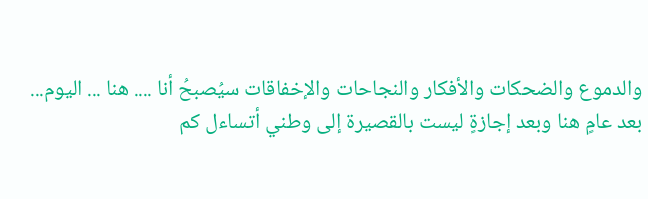والدموع والضحكات والأفكار والنجاحات والإخفاقات سيُصبحُ أنا .... هنا ... اليوم...
بعد عامٍ هنا وبعد إجازةٍ ليست بالقصيرة إلى وطني أتساءل كم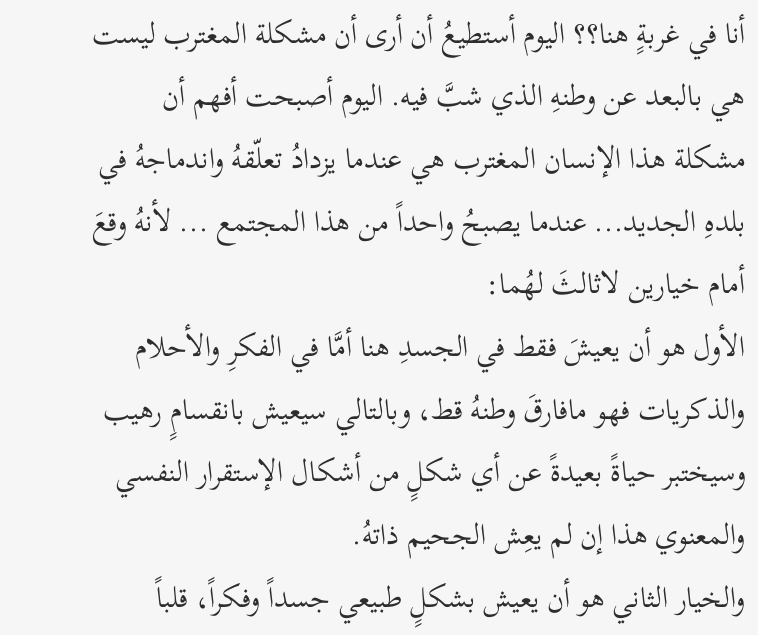أنا في غربةٍ هنا؟؟ اليوم أستطيعُ أن أرى أن مشكلة المغترب ليست هي بالبعد عن وطنهِ الذي شبَّ فيه. اليوم أصبحت أفهم أن مشكلة هذا الإنسان المغترب هي عندما يزدادُ تعلّقهُ واندماجهُ في بلدهِ الجديد... عندما يصبحُ واحداً من هذا المجتمع ... لأنهُ وقعَ أمام خيارين لاثالثَ لهُما:
الأول هو أن يعيشَ فقط في الجسدِ هنا أمَّا في الفكرِ والأحلام والذكريات فهو مافارقَ وطنهُ قط، وبالتالي سيعيش بانقسامٍ رهيب وسيختبر حياةً بعيدةً عن أي شكلٍ من أشكال الإستقرار النفسي والمعنوي هذا إن لم يعِش الجحيم ذاتهُ.
والخيار الثاني هو أن يعيش بشكلٍ طبيعي جسداً وفكراً، قلباً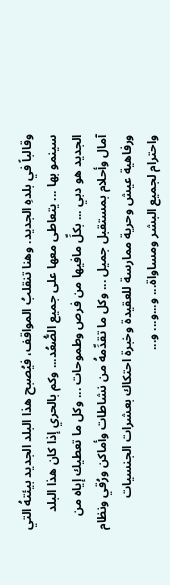وقالباً في بلدهِ الجديد. وهنا تنقلبُ المواقف، فيُصبح هذا البلد الجديد بيئتهُ التي سينمو بها ... يتعاطى معها على جميع الصُّعُد... وكم بالحري إذا كان هذا البلد الجديد هو دبي ... بكلِّ مافيها من فرص وطموحات ... وكل ما تعطيك إياه من آمال وأحلام بمستقبل جميل ... وكل ما تقدِّمهُ من نشاطات وأماكن ورُقي ونظام ورفاهية عيش وحرية ممارسة للعقيدة وخبرة احتكاك بعشرات الجنسيات واحترام لجميع البشر ومساواة... و...و... و...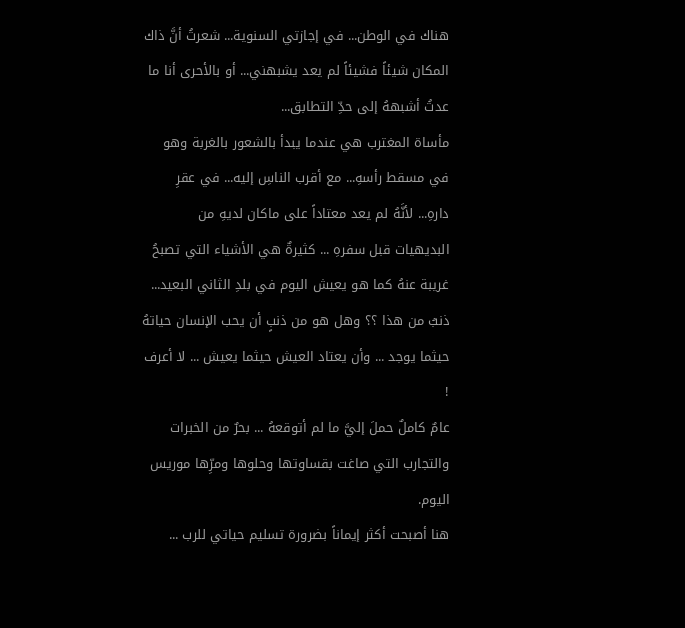هناك في الوطن... في إجازتي السنوية... شعرتُ أنَّ ذاك المكان شيئاً فشيئاً لم يعد يشبهني... أو بالأحرى أنا ما عدتُ أشبههُ إلى حدِّ التطابق...
مأساة المغترب هي عندما يبدأ بالشعور بالغربة وهو في مسقط رأسهِ... مع أقرب الناسِ إليه... في عقرِ دارهِ... لأنَّهُ لم يعد معتاداً على ماكان لديهِ من البديهيات قبل سفرهِ ... كثيرةٌ هي الأشياء التي تصبحُ غريبة عنهُ كما هو يعيش اليوم في بلدِ الثاني البعيد...
ذنبُ من هذا ؟؟ وهل هو من ذنبٍ أن يحب الإنسان حياتهُ حيثما يوجد ... وأن يعتاد العيش حيثما يعيش ... لا أعرف !
عامٌ كاملٌ حملَ إليَّ ما لم أتوقعهُ ... بحرٌ من الخبرات والتجارب التي صاغت بقساوتها وحلوها ومرِّها موريس اليوم.
هنا أصبحت أكثر إيماناً بضرورة تسليم حياتي للرب ...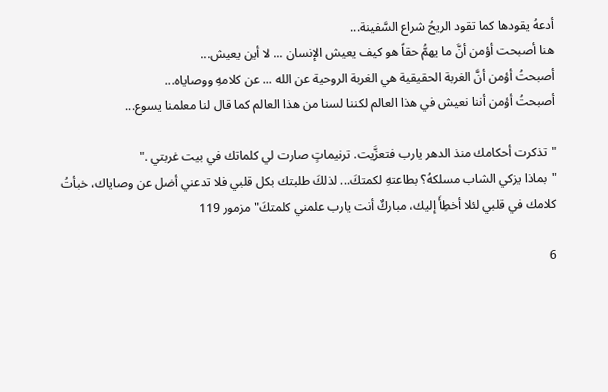أدعهُ يقودها كما تقود الريحُ شراع السَّفينة...
هنا أصبحت أؤمن أنَّ ما يهمُّ حقاً هو كيف يعيش الإنسان ... لا أين يعيش...
أصبحتُ أؤمن أنَّ الغربة الحقيقية هي الغربة الروحية عن الله ... عن كلامهِ ووصاياه...
أصبحتُ أؤمن أننا نعيش في هذا العالم لكننا لسنا من هذا العالم كما قال لنا معلمنا يسوع...

"تذكرت أحكامك منذ الدهر يارب فتعزَّيت. ترنيماتٍ صارت لي كلماتك في بيت غربتي ."
"بماذا يزكي الشاب مسلكهُ؟ بطاعتهِ لكمتكَ... لذلكَ طلبتك بكل قلبي فلا تدعني أضل عن وصاياك، خبأتُ كلامك في قلبي لئلا أخطِأَ إليك، مباركٌ أنت يارب علمني كلمتكَ" مزمور 119

6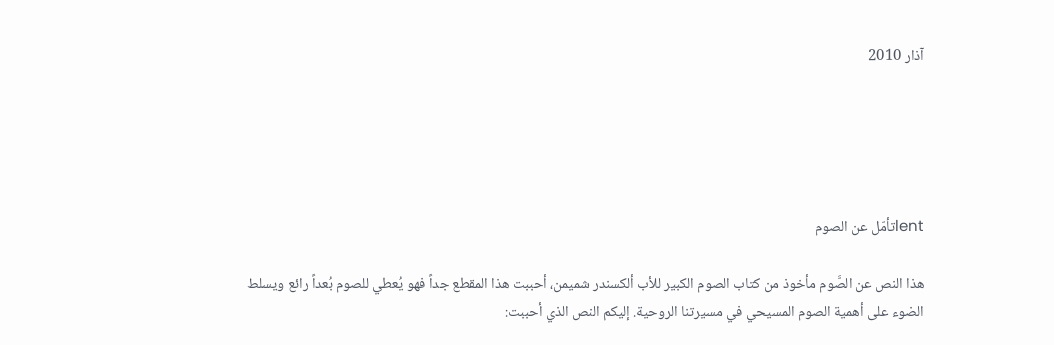آذار 2010





lentتأمّل عن الصوم

هذا النص عن الصَّوم مأخوذ من كتاب الصوم الكبير للأب ألكسندر شميمن، أحببت هذا المقطع جداً فهو يُعطي للصوم بُعداً رائع ويسلط الضوء على أهمية الصوم المسيحي في مسيرتنا الروحية. إليكم النص الذي أحببت: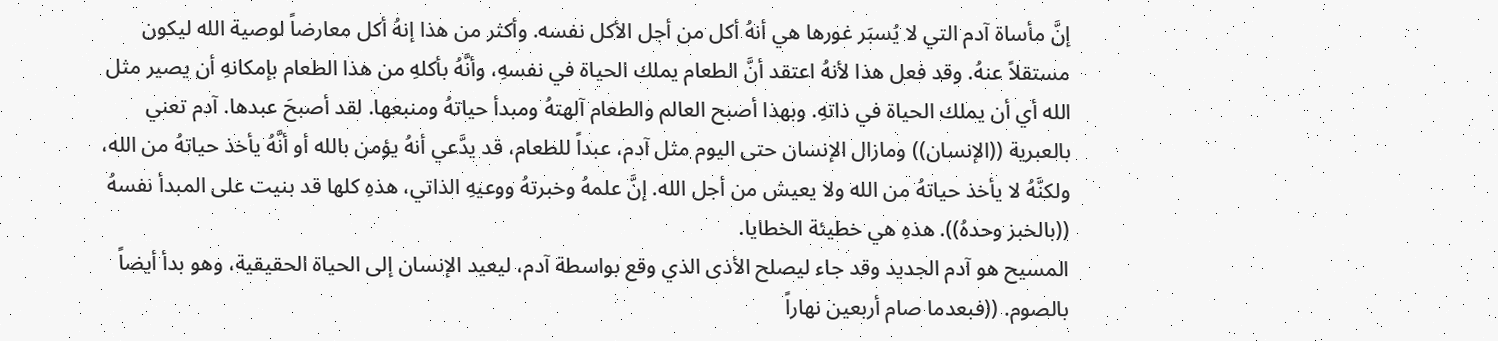إنَّ مأساة آدم التي لا يُسبَر غورها هي أنهُ أكل من أجل الأكل نفسه. وأكثر من هذا إنهُ أكل معارضاً لوصية الله ليكون مستقلاً عنهُ. وقد فعل هذا لأنهُ اعتقد أنَّ الطعام يملك الحياة في نفسهِ، وأنَّهُ بأكلهِ من هذا الطعام بإمكانهِ أن يصير مثل الله أي أن يملك الحياة في ذاتهِ. وبهذا أصبح العالم والطعام آلهتهُ ومبدأ حياتهُ ومنبعها. لقد أصبحَ عبدها. آدم تعني بالعبرية ((الإنسان)) ومازال الإنسان حتى اليوم مثل آدم، عبداً للطعام، قد يدَّعي أنهُ يؤمن بالله أو أنَّهُ يأخذ حياتهُ من الله، ولكنَّهُ لا يأخذ حياتهُ من الله ولا يعيش من أجل الله. إنَّ علمهُ وخبرتهُ ووعيهِ الذاتي، هذهِ كلها قد بنيت على المبدأ نفسهُ ((بالخبز وحدهُ)). هذهِ هي خطيئة الخطايا.
المسيح هو آدم الجديد وقد جاء ليصلح الأذى الذي وقع بواسطة آدم، ليعيد الإنسان إلى الحياة الحقيقية، وهو بدأ أيضاً بالصوم. ((فبعدما صام أربعين نهاراً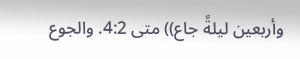وأربعين ليلةً جاع)) متى 4:2. والجوع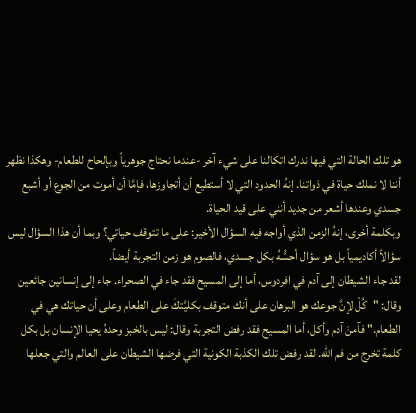هو تلك الحالة التي فيها ندرك اتكالنا على شيء آخر -عندما نحتاج جوهرياً وبإلحاح للطعام- وهكذا نظهر أننا لا نملك حياة في ذواتنا. إنهُ الحدود التي لا أستطيع أن أتجاوزها، فإمَّا أن أموت من الجوع أو أشبع جسدي وعندها أشعر من جديد أنني على قيد الحياة.
وبكلمة أخرى، إنهُ الزمن الذي أواجه فيه السؤال الأخير: على ما تتوقف حياتي؟ وبما أن هذا السؤال ليس سؤالاً أكاديمياً بل هو سؤال أحسُّهُ بكل جسدي، فالصوم هو زمن التجربة أيضاً.
لقد جاء الشيطان إلى آدم في افردوس، أما إلى المسيح فقد جاء في الصحراء. جاء إلى إنسانين جائعين وقال: "كُلْ لإنَّ جوعك هو البرهان على أنك متوقف بكليَّتكَ على الطعام وعلى أن حياتك هي في الطعام." فآمنَ آدم وأكل، أما المسيح فقد رفض التجربة وقال: ليس بالخبز وحدهُ يحيا الإنسان بل بكل كلمة تخرج من فم الله. لقد رفض تلك الكذبة الكونية التي فرضها الشيطان على العالم والتي جعلها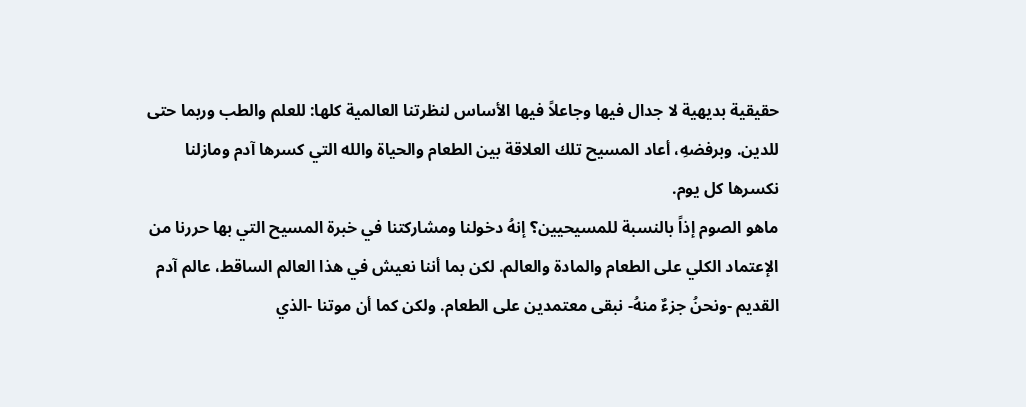حقيقية بديهية لا جدال فيها وجاعلاً فيها الأساس لنظرتنا العالمية كلها: للعلم والطب وربما حتى للدين. وبرفضهِ، أعاد المسيح تلك العلاقة بين الطعام والحياة والله التي كسرها آدم ومازلنا نكسرها كل يوم.
ماهو الصوم إذاً بالنسبة للمسيحيين؟ إنهُ دخولنا ومشاركتنا في خبرة المسيح التي بها حررنا من الإعتماد الكلي على الطعام والمادة والعالم. لكن بما أننا نعيش في هذا العالم الساقط، عالم آدم القديم -ونحنُ جزءٌ منهُ- نبقى معتمدين على الطعام. ولكن كما أن موتنا -الذي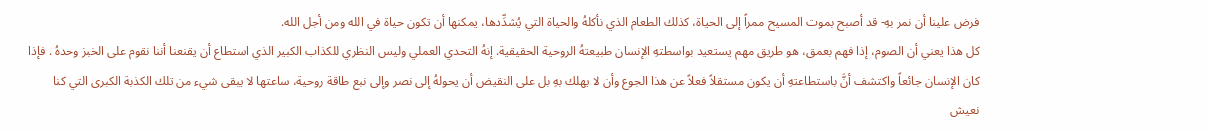فرض علينا أن نمر بهِ- قد أصبح بموت المسيح ممراً إلى الحياة، كذلك الطعام الذي نأكلهُ والحياة التي يُشدِّدها، يمكنها أن تكون حياة في الله ومن أجل الله.
كل هذا يعني أن الصوم، إذا فهم بعمق، هو طريق مهم يستعيد بواسطتهِ الإنسان طبيعتهُ الروحية الحقيقية. إنهُ التحدي العملي وليس النظري للكذاب الكبير الذي استطاع أن يقنعنا أننا نقوم على الخبز وحدهُ . فإذا كان الإنسان جائعاً واكتشف أنَّ باستطاعتهِ أن يكون مستقلاً فعلاً عن هذا الجوع وأن لا يهلك بهِ بل على النقيض أن يحولهُ إلى نصر وإلى نبع طاقة روحية، ساعتها لا يبقى شيء من تلك الكذبة الكبرى التي كنا نعيش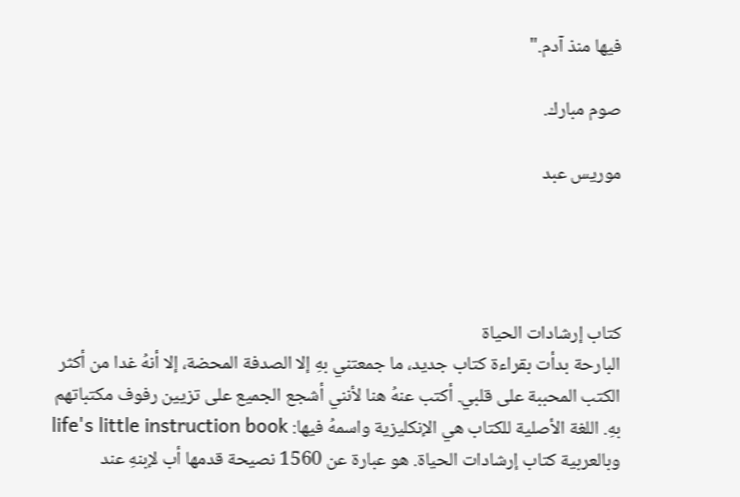فيها منذ آدم."

صوم مبارك.

موريس عبد




كتاب إرشادات الحياة
البارحة بدأت بقراءة كتاب جديد، ما جمعتني بهِ إلا الصدفة المحضة، إلا أنهُ غدا من أكثر الكتب المحببة على قلبي. أكتب عنهُ هنا لأنني أشجع الجميع على تزيين رفوف مكتباتهم بهِ. اللغة الأصلية للكتاب هي الإنكليزية واسمهُ فيها: life's little instruction book وبالعربية كتاب إرشادات الحياة. هو عبارة عن 1560 نصيحة قدمها أب لإبنهِ عند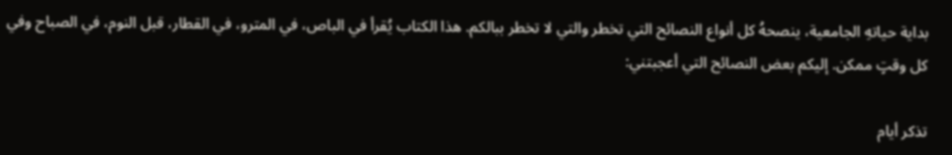بداية حياتهِ الجامعية، ينصحهُ كل أنواع النصائح التي تخطر والتي لا تخطر ببالكم. هذا الكتاب يُقرأ في الباص، في المترو، في القطار، قبل النوم، في الصباح وفي كل وقتٍ ممكن. إليكم بعض النصائح التي أعجبتني:

تذكر أيام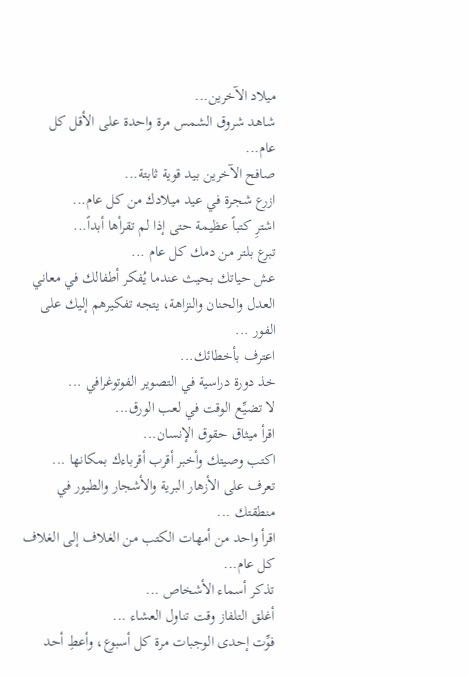ميلاد الآخرين...
شاهد شروق الشمس مرة واحدة على الأقل كل عام...
صافح الآخرين بيد قوية ثابتة...
ازرع شجرة في عيد ميلادك من كل عام...
اشترِ كتباً عظيمة حتى إذا لم تقرأها أبداً...
تبرع بلتر من دمك كل عام ...
عش حياتك بحيث عندما يُفكر أطفالك في معاني العدل والحنان والنزاهة، يتجه تفكيرهم إليك على الفور ...
اعترف بأخطائك...
خذ دورة دراسية في التصوير الفوتوغرافي ...
لا تضيِّع الوقت في لعب الورق...
اقرأ ميثاق حقوق الإنسان...
اكتب وصيتك وأخبر أقرب أقرباءك بمكانها ...
تعرف على الأزهار البرية والأشجار والطيور في منطقتك ...
اقرأ واحد من أمهات الكتب من الغلاف إلى الغلاف كل عام...
تذكر أسماء الأشخاص ...
أغلق التلفاز وقت تناول العشاء ...
فوِّت إحدى الوجبات مرة كل أسبوع، وأعطِ أحد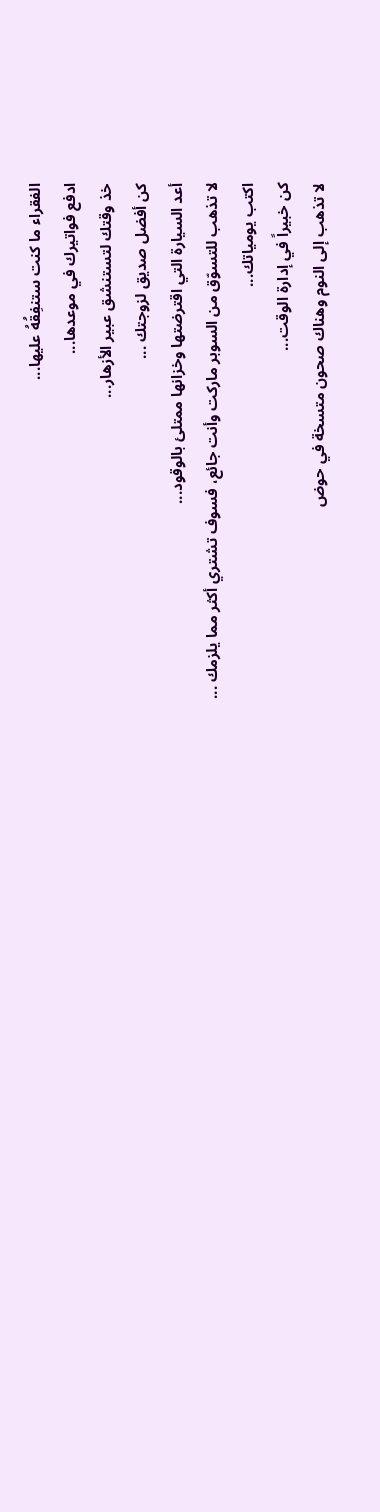الفقراء ما كنت ستنفِقُهُ عليها...
ادفع فواتيرك في موعدها...
خذ وقتك لتستنشق عبير الأزهار...
كن أفضل صديق لزوجتك ...
أعد السيارة التي اقترضتها وخزانها ممتلئ بالوقود...
لا تذهب للتسوّق من السوبر ماركت وأنت جائع، فسوف تشتري أكثر مما يلزمك ...
اكتب يومياتك...
كن خبيراً في إدارة الوقت...
لا تذهب إلى النوم وهناك صحون متسخة في حوض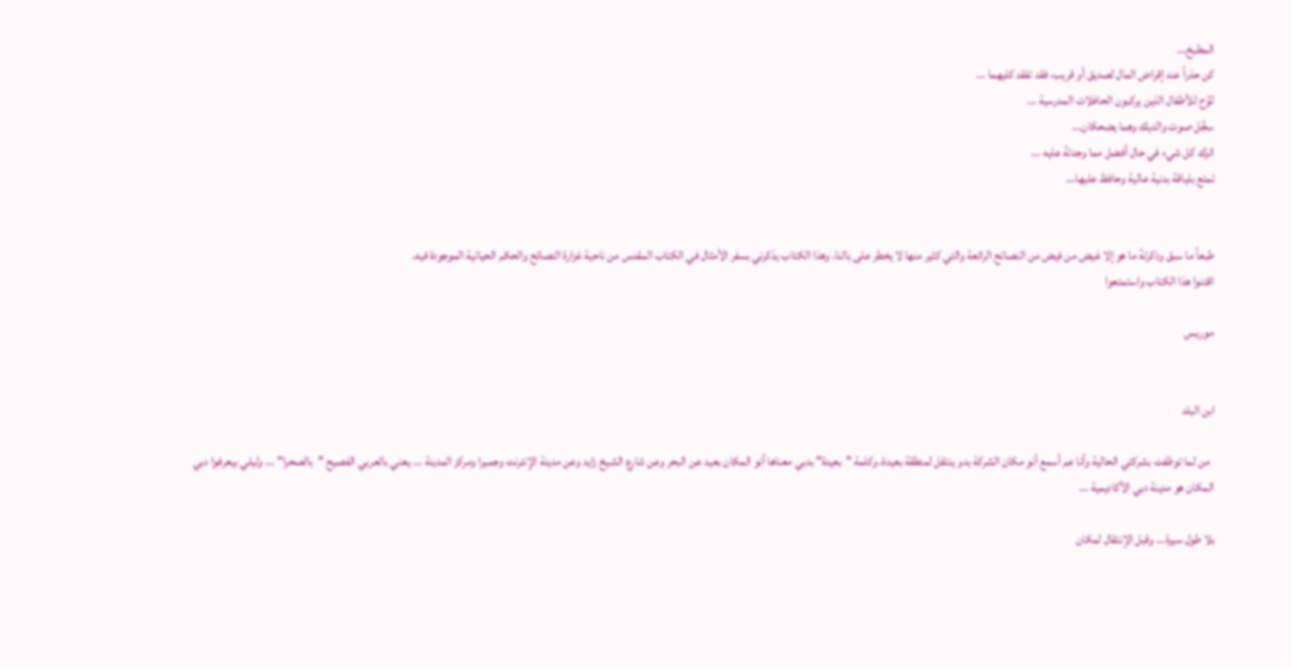المطبخ...
كن حذراً عند إقراض المال لصديق أو قريب، فقد تفقد كليهما ...
لوِّح للأطفال الذين يركبون الحافلات المدرسية ...
سجِّل صوت والديك وهما يضحكان...
اترك كل شيء في حال أفضل مما وجدتهُ عليه ...
تمتع بلياقة بدنية عالية وحافظ عليها...


طبعاً ما سبق وذكرتهُ ما هو إلا غيض من فيض من النصائح الرائعة والتي كثير منها لا يخطر على بالنا، وهذا الكتاب يذكرني بسفر الأمثال في الكتاب المقدس من ناحية غزارة النصائح والحكم الحياتية الموجودة فيه.
اقتنوا هذا الكتاب واستمتعوا

موريس


ابن البلد

  من لما توظفت بشركتي الحالية وأنا عم أسمع أنو مكان الشركة بدو ينتقل لمنطقة بعيدة، وكلمة "بعيدة" بدبي معناها أنو المكان بعيد عن البحر وعن شارع الشيخ زايد وعن مدينة الإنترنت وجميرا ومركز المدينة ... يعني بالعربي الفصيح "بالصحرا" ... وليلي بيعرفوا دبي المكان هو مدينة دبي الأكاديمية ...

بلا طول سيرة... وقبل الإنتقال لمكان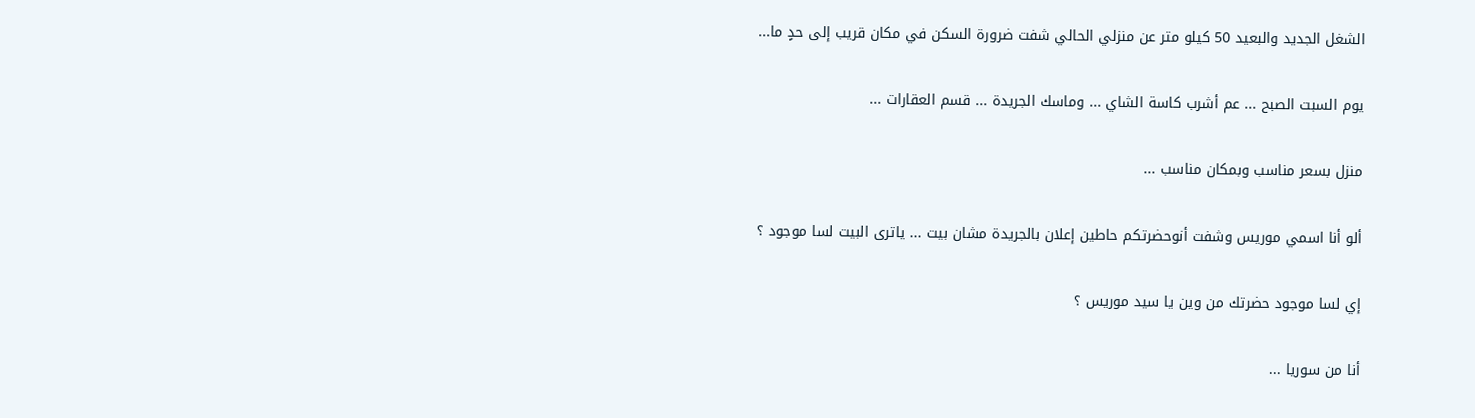الشغل الجديد والبعيد 50 كيلو متر عن منزلي الحالي شفت ضرورة السكن في مكان قريب إلى حدٍ ما...

يوم السبت الصبح ... عم أشرب كاسة الشاي ... وماسك الجريدة ... قسم العقارات ...

منزل بسعر مناسب وبمكان مناسب ...

ألو أنا اسمي موريس وشفت أنوحضرتكم حاطين إعلان بالجريدة مشان بيت ... ياترى البيت لسا موجود ؟

إي لسا موجود حضرتك من وين يا سيد موريس ؟

أنا من سوريا ...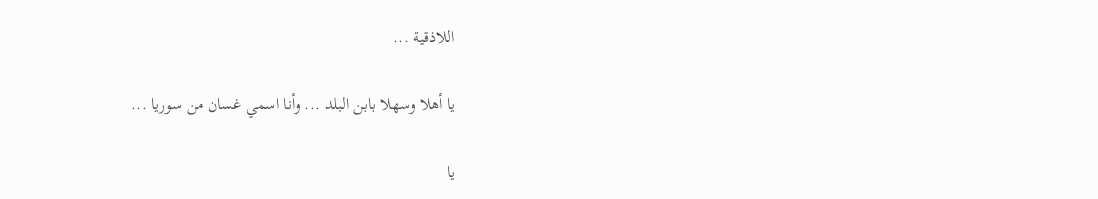اللاذقية ...

يا أهلا وسهلا بابن البلد ... وأنا اسمي غسان من سوريا ...

يا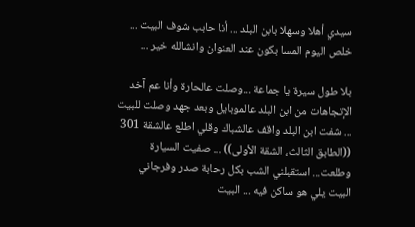سيدي أهلا وسهلا بابن البلد ... أنا حابب شوف البيت ... خلص اليوم المسا بكون عند العنوان وانشالله خير ...

بلا طول سيرة يا جماعة ...وصلت عالحارة وأنا عم آخد الإتجاهات من ابن البلد عالموبايل وبعد جهد وصلت للبيت ... شفت ابن البلد واقف عالشباك وقلي اطلع عالشقة 301 ((الطابق الثالث، الشقة الأولى)) ... صفيت السيارة وطلعت... استقبلني الشب بكل رحابة صدر وفرجاني البيت يلي هو ساكن فيه ... البيت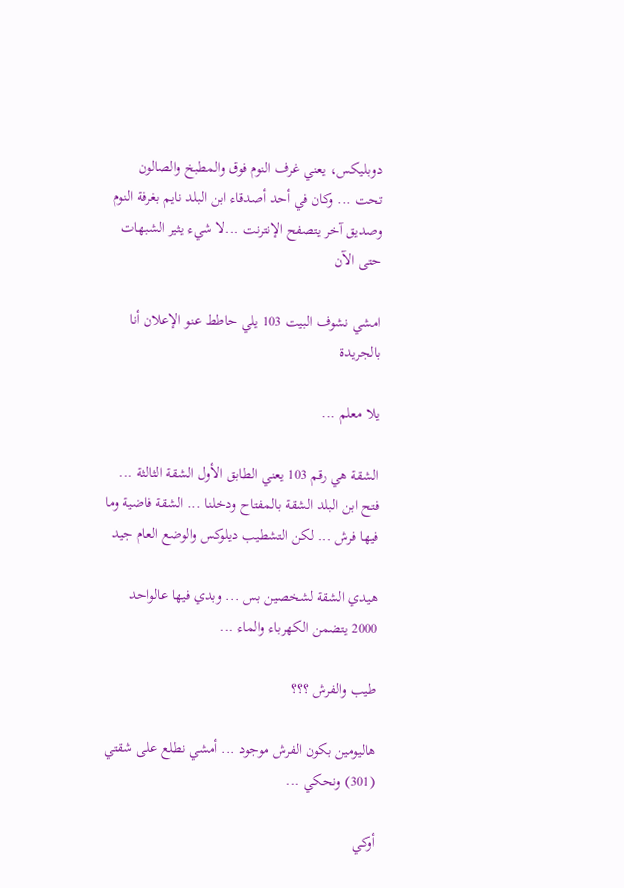دوبليكس، يعني غرف النوم فوق والمطبخ والصالون تحت ... وكان في أحد أصدقاء ابن البلد نايم بغرفة النوم وصديق آخر يتصفح الإنترنت ...لا شيء يثير الشبهات حتى الآن

امشي نشوف البيت 103 يلي حاطط عنو الإعلان أنا بالجريدة

يلا معلم ...

الشقة هي رقم 103 يعني الطابق الأول الشقة الثالثة ... فتح ابن البلد الشقة بالمفتاح ودخلنا ... الشقة فاضية وما فيها فرش ... لكن التشطيب ديلوكس والوضع العام جيد

هيدي الشقة لشخصين بس ... وبدي فيها عالواحد 2000 يتضمن الكهرباء والماء ...

طيب والفرش ؟؟؟

هاليومين بكون الفرش موجود ... أمشي نطلع على شقتي (301) ونحكي ...

أوكي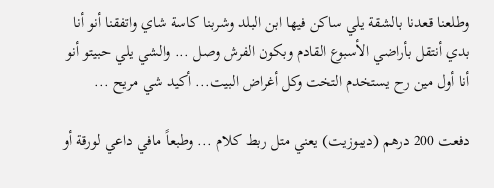وطلعنا قعدنا بالشقة يلي ساكن فيها ابن البلد وشربنا كاسة شاي واتفقنا أنو أنا بدي أنتقل بأراضي الأسبوع القادم وبكون الفرش وصل ... والشي يلي حبيتو أنو أنا أول مين رح يستخدم التخت وكل أغراض البيت... أكيد شي مريح ...

دفعت 200 درهم (ديبوزيت) يعني متل ربط كلام ... وطبعاً مافي داعي لورقة أو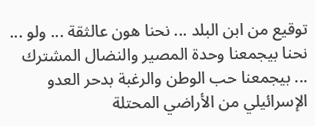توقيع من ابن البلد ... نحنا هون عالثقة ... ولو ... نحنا بيجمعنا وحدة المصير والنضال المشترك ... بيجمعنا حب الوطن والرغبة بدحر العدو الإسرائيلي من الأراضي المحتلة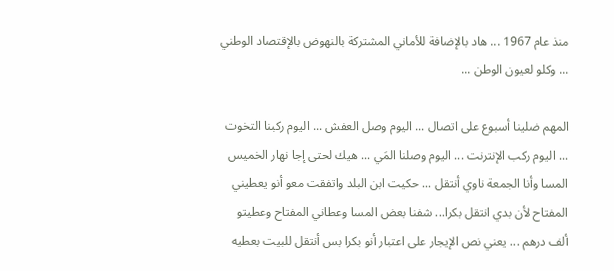منذ عام 1967 ... هاد بالإضافة للأماني المشتركة بالنهوض بالإقتصاد الوطني ... وكلو لعيون الوطن ...

المهم ضلينا أسبوع على اتصال ... اليوم وصل العفش ... اليوم ركبنا التخوت ... اليوم ركب الإنترنت ... اليوم وصلنا المَي ... هيك لحتى إجا نهار الخميس المسا وأنا الجمعة ناوي أنتقل ... حكيت ابن البلد واتفقت معو أنو يعطيني المفتاح لأن بدي انتقل بكرا... شفنا بعض المسا وعطاني المفتاح وعطيتو ألف درهم ... يعني نص الإيجار على اعتبار أنو بكرا بس أنتقل للبيت بعطيه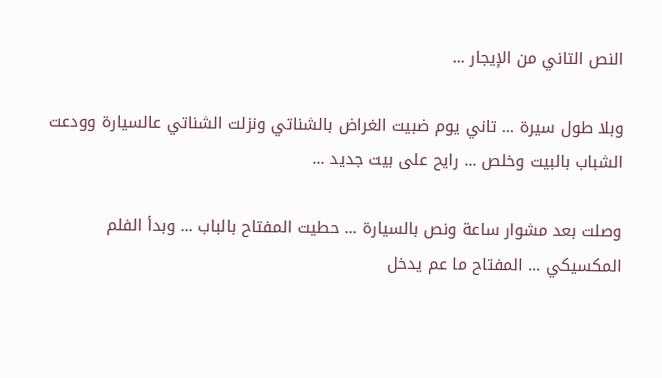النص التاني من الإيجار ...

وبلا طول سيرة ... تاني يوم ضبيت الغراض بالشناتي ونزلت الشناتي عالسيارة وودعت الشباب بالبيت وخلص ... رايح على بيت جديد ...

وصلت بعد مشوار ساعة ونص بالسيارة ... حطيت المفتاح بالباب ... وبدأ الفلم المكسيكي ... المفتاح ما عم يدخل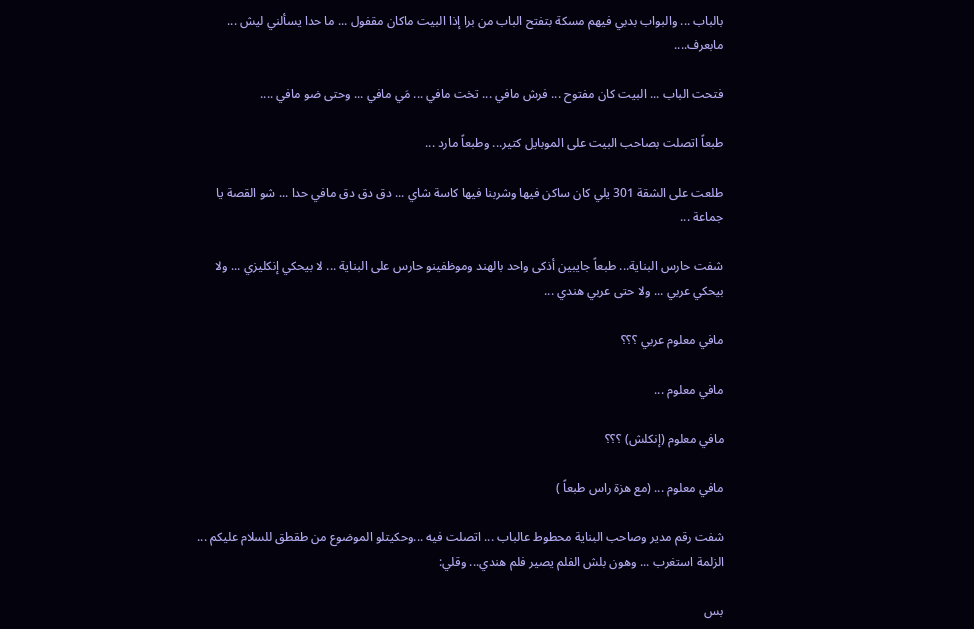بالباب ... والبواب بدبي فيهم مسكة بتفتح الباب من برا إذا البيت ماكان مقفول ... ما حدا يسألني ليش ... مابعرف....

فتحت الباب ... البيت كان مفتوح ... فرش مافي ... تخت مافي ... مَي مافي ... وحتى ضو مافي ....

طبعاً اتصلت بصاحب البيت على الموبايل كتير... وطبعاً مارد ...

طلعت على الشقة 301 يلي كان ساكن فيها وشربنا فيها كاسة شاي ... دق دق دق مافي حدا ... شو القصة يا جماعة ...

شفت حارس البناية... طبعاً جايبين أذكى واحد بالهند وموظفينو حارس على البناية ... لا بيحكي إنكليزي ... ولا بيحكي عربي ... ولا حتى عربي هندي ...

مافي معلوم عربي ؟؟؟

مافي معلوم ...

مافي معلوم (إنكلش) ؟؟؟

مافي معلوم ... (مع هزة راس طبعاً )

شفت رقم مدير وصاحب البناية محطوط عالباب ... اتصلت فيه ...وحكيتلو الموضوع من طقطق للسلام عليكم ... الزلمة استغرب ... وهون بلش الفلم يصير فلم هندي... وقلي:

بس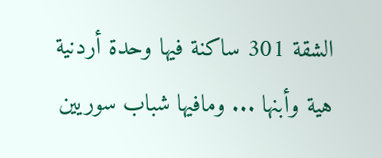الشقة 301 ساكنة فيها وحدة أردنية هية وأبنها ... ومافيها شباب سوريين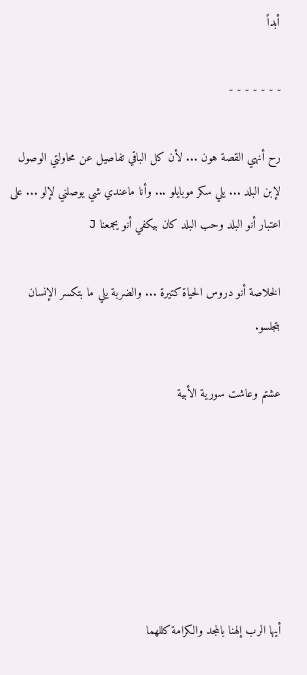أبداً

- - - - - - -

رح أنهي القصة هون ... لأن كل الباقي تفاصيل عن محاولتي الوصول لإبن البلد ... يلي سكر موبايلو ... وأنا ماعندي شي يوصلني لإلو ... على اعتبار أنو البلد وحب البلد كان بيكفي أنو يجمعنا J

الخلاصة أنو دروس الحياة كتيرة ... والضربة يلي ما بتكسر الإنسان بتجلسو.

عشتم وعاشت سورية الأبية






أيها الرب إلهنا بالمجد والكرامة كللهما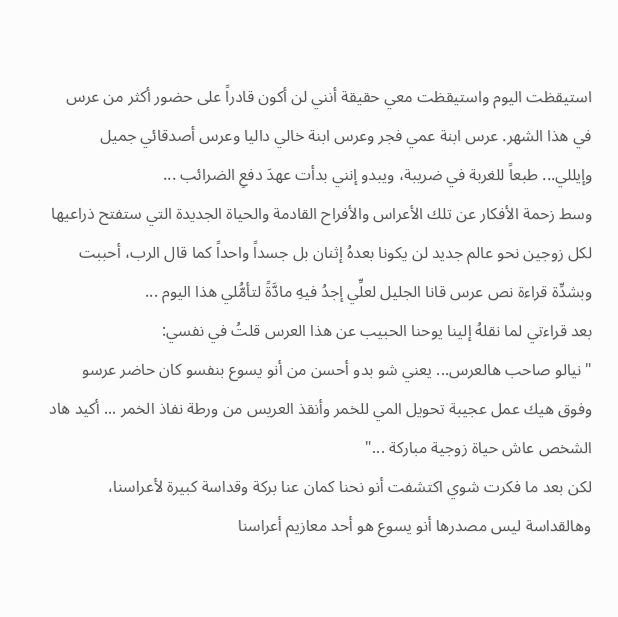استيقظت اليوم واستيقظت معي حقيقة أنني لن أكون قادراً على حضور أكثر من عرس في هذا الشهر. عرس ابنة عمي فجر وعرس ابنة خالي داليا وعرس أصدقائي جميل وإيللي... طبعاً للغربة في ضريبة، ويبدو إنني بدأت عهدَ دفعِ الضرائب ...
وسط زحمة الأفكار عن تلك الأعراس والأفراح القادمة والحياة الجديدة التي ستفتح ذراعيها لكل زوجين نحو عالم جديد لن يكونا بعدهُ إثنان بل جسداً واحداً كما قال الرب، أحببت وبشدِّة قراءة نص عرس قانا الجليل لعلِّي إجدُ فيهِ مادَّةً لتأمُّلي هذا اليوم ...
بعد قراءتي لما نقلهُ إلينا يوحنا الحبيب عن هذا العرس قلتُ في نفسي:
"نيالو صاحب هالعرس... يعني شو بدو أحسن من أنو يسوع بنفسو كان حاضر عرسو وفوق هيك عمل عجيبة تحويل المي للخمر وأنقذ العريس من ورطة نفاذ الخمر ... أكيد هاد الشخص عاش حياة زوجية مباركة ..."
لكن بعد ما فكرت شوي اكتشفت أنو نحنا كمان عنا بركة وقداسة كبيرة لأعراسنا، وهالقداسة ليس مصدرها أنو يسوع هو أحد معازيم أعراسنا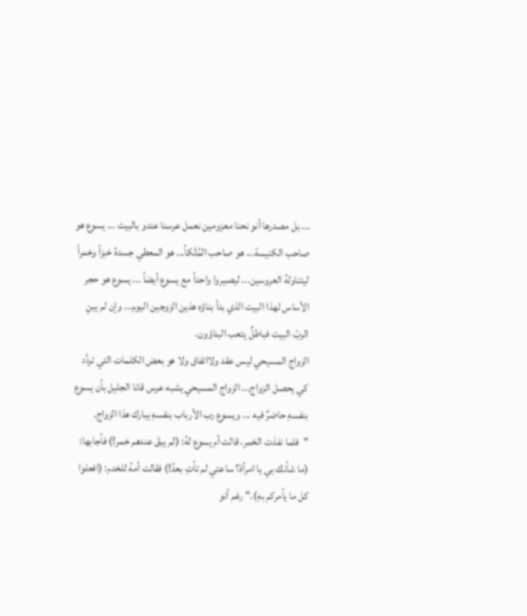... بل مصدرها أنو نحنا معزومين نعمل عرسنا عندو بالبيت ... يسوع هو صاحب الكنيسة... هو صاحب المُتَّكأ... هو المعطي جسدهُ خبزاً وخمراً ليتناولهُ العروسين... ليصيروا واحداً مع يسوع أيضاً ... يسوع هو حجر الأساس لهذا البيت الذي بدأ بناؤه هذين الزوجين اليوم... وإن لم يبنِ الربّ البيت فباطلٌ يتعب البناؤون.
الزواج المسيحي ليس عقد ولااتفاق ولا هو بعض الكلمات التي تردَّد كي يحصل الزواج... الزواج المسيحي يشبه عرس قانا الجليل بأن يسوع بنفسهِ حاضرٌ فيه ... ويسوع رب الأرباب بنفسهِ يبارك هذا الزواج.
"فلما نفذت الخمر، قالت أم يسوع لهُ: (لم يبقَ عندهم خمر!) فأجابها: (ما شأنك بي يا امرأة؟ ساعتي لم تأتِ بعدُ!) فقالت أمهُ للخدم: (افعلوا كل ما يأمركم بهِ)." رغم أنو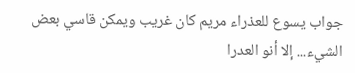جواب يسوع للعذراء مريم كان غريب ويمكن قاسي بعض الشيء... إلا أنو العدرا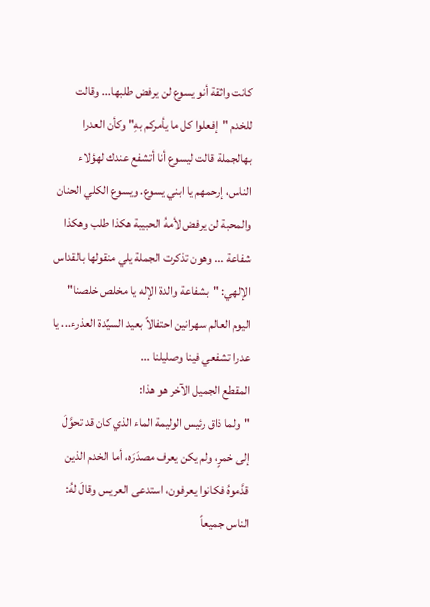كانت واثقة أنو يسوع لن يرفض طلبها... وقالت للخدم "إفعلوا كل ما يأمركم بهِ" وكأن العدرا بهالجملة قالت ليسوع أنا أتشفع عندك لهؤلاء الناس، إرحمهم يا ابني يسوع. ويسوع الكلي الحنان والمحبة لن يرفض لأمهُ الحبيبة هكذا طلب وهكذا شفاعة ... وهون تذكرت الجملة يلي منقولها بالقداس الإلهي: "بشفاعة والدة الإله يا مخلص خلصنا"
اليوم العالم سهرانين احتفالاً بعيد السيِّدة العذرء... يا عدرا تشفعي فينا وصليلنا ...
المقطع الجميل الآخر هو هذا:
"ولما ذاق رئيس الوليمة الماء الذي كان قد تحوَّلَ إلى خمرٍ، ولم يكن يعرف مصدَرَه، أما الخدم الذين قدَّموهُ فكانوا يعرفون، استدعى العريس وقالَ لهُ: الناس جميعاً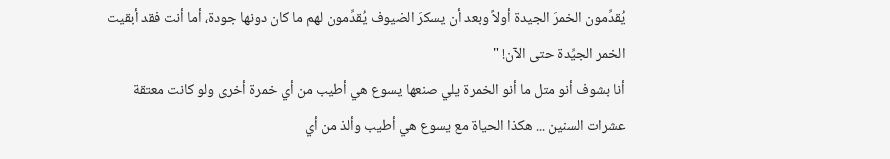يُقدِّمون الخمرَ الجيدة أولاً وبعد أن يسكرَ الضيوف يُقدِّمون لهم ما كان دونها جودة، أما أنت فقد أبقيت الخمر الجيِّدة حتى الآن! "
أنا بشوف أنو متل ما أنو الخمرة يلي صنعها يسوع هي أطيب من أي خمرة أخرى ولو كانت معتقة عشرات السنين ... هكذا الحياة مع يسوع هي أطيب وألذ من أي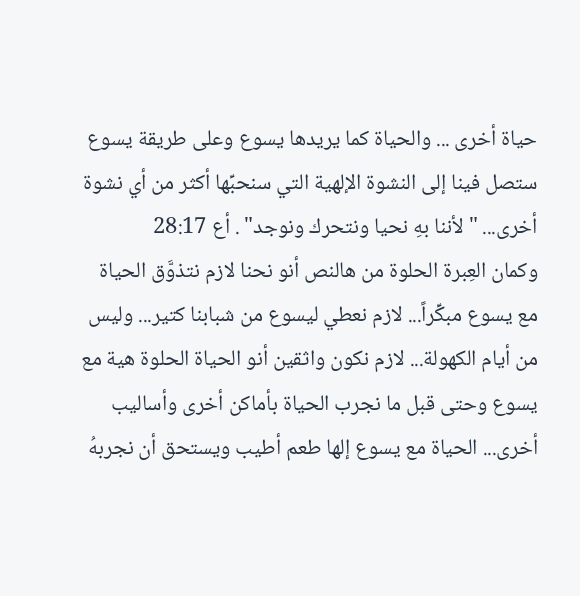حياة أخرى ... والحياة كما يريدها يسوع وعلى طريقة يسوع ستصل فينا إلى النشوة الإلهية التي سنحبِّها أكثر من أي نشوة أخرى... "لأننا بهِ نحيا ونتحرك ونوجد" . أع 28:17
وكمان العِبرة الحلوة من هالنص أنو نحنا لازم نتذوَّق الحياة مع يسوع مبكِّراً... لازم نعطي ليسوع من شبابنا كتير... وليس من أيام الكهولة... لازم نكون واثقين أنو الحياة الحلوة هية مع يسوع وحتى قبل ما نجرب الحياة بأماكن أخرى وأساليب أخرى... الحياة مع يسوع إلها طعم أطيب ويستحق أن نجربهُ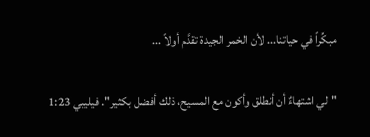مبكِّراً في حياتنا... لأن الخمر الجيدة تقدَّم أولاً ...

"لي اشتهاءٌ أن أنطلق وأكون مع المسيح، ذلك أفضل بكثير". فيليبي 1:23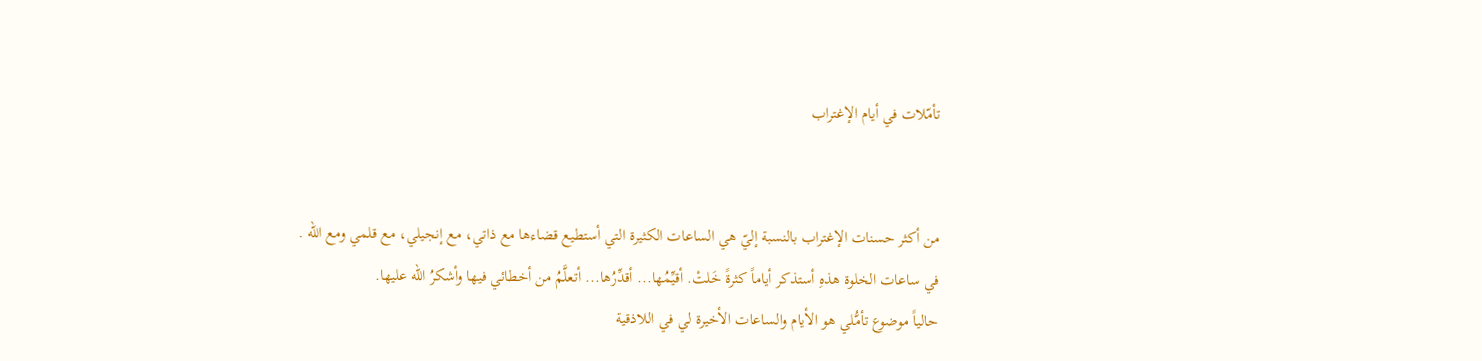تأمّلات في أيام الإغتراب


من أكثر حسنات الإغتراب بالنسبة إليّ هي الساعات الكثيرة التي أستطيع قضاءها مع ذاتي، مع إنجيلي، مع قلمي ومع الله .
في ساعات الخلوة هذهِ أستذكر أياماً كثرةً خَلتْ. أقيِّمُها... أقدِّرُها... أتعلَّمُ من أخطائي فيها وأشكرُ الله عليها.
حالياً موضوع تأمُّلي هو الأيام والساعات الأخيرة لي في اللاذقية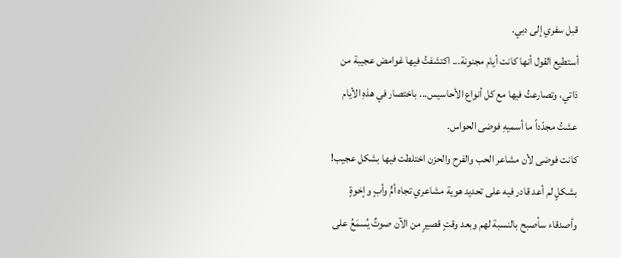قبل سفري إلى دبي.
أستطيع القول أنها كانت أيام مجنونة... اكتشفتُ فيها غوامض عجيبة من ذاتي، وتصارعتُ فيها مع كل أنواع الأحاسيس... باختصار في هذهِ الأيام عشتُ مجدّداً ما أسميهِ فوضى الحواس.
كانت فوضى لأن مشاعر الحب والفرح والحزن اختلطت فيها بشكل عجيب! بشكلٍ لم أعد قادر فيه على تحديد هوية مشاعري تجاه أمٍّ وأبٍ وإخوةٍ وأصدقاء سأصبح بالنسبة لهم وبعد وقتٍ قصيرٍ من الآن صوتٌ يُسمَعُ على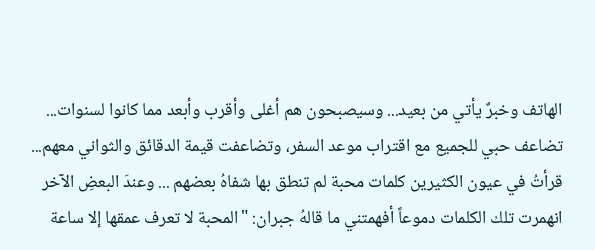الهاتف وخبرٌ يأتي من بعيد... وسيصبحون هم أغلى وأقرب وأبعد مما كانوا لسنوات...
تضاعف حبي للجميع مع اقتراب موعد السفر، وتضاعفت قيمة الدقائق والثواني معهم... قرأتُ في عيون الكثيرين كلمات محبة لم تنطق بها شفاهُ بعضهم ... وعندَ البعضِ الآخر انهمرت تلك الكلمات دموعاً أفهمتني ما قالهُ جبران: "المحبة لا تعرف عمقها إلا ساعة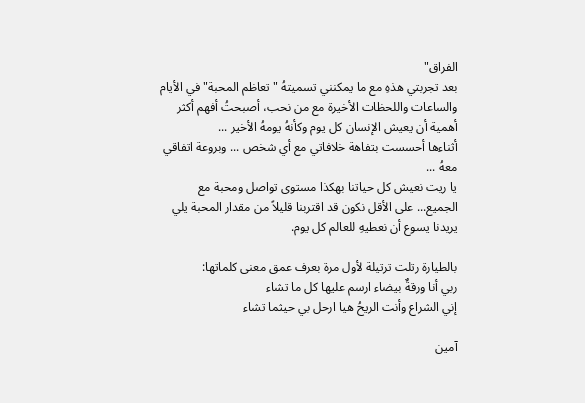الفراق"
بعد تجربتي هذهِ مع ما يمكنني تسميتهُ "تعاظم المحبة" في الأيام والساعات واللحظات الأخيرة مع من نحب، أصبحتُ أفهم أكثر أهمية أن يعيش الإنسان كل يوم وكأنهُ يومهُ الأخير ...
أثناءها أحسست بتفاهة خلافاتي مع أي شخص ... وبروعة اتفاقي معهُ ...
يا ريت نعيش كل حياتنا بهكذا مستوى تواصل ومحبة مع الجميع... على الأقل نكون قد اقتربنا قليلاً من مقدار المحبة يلي يريدنا يسوع أن نعطيهِ للعالم كل يوم.

بالطيارة رتلت ترتيلة لأول مرة بعرف عمق معنى كلماتها:
ربي أنا ورقةٌ بيضاء ارسم عليها كل ما تشاء
إني الشراع وأنت الريحُ هيا ارحل بي حيثما تشاء

آمين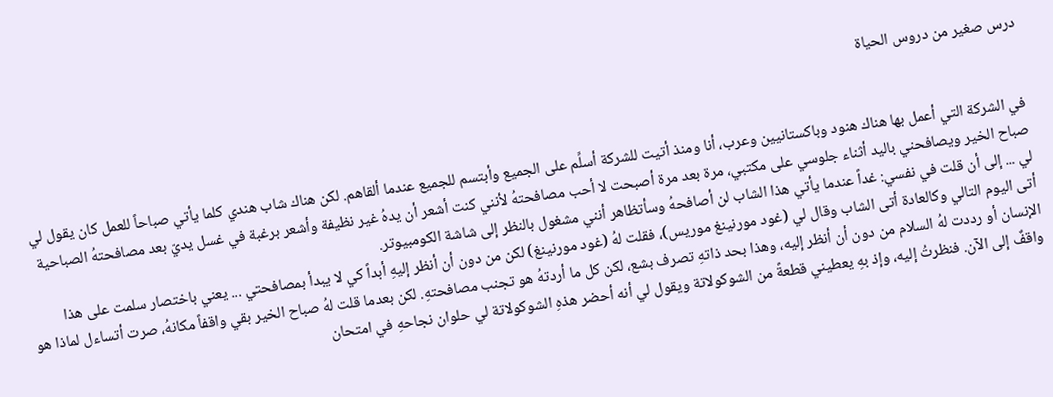درس صغير من دروس الحياة


في الشركة التي أعمل بها هناك هنود وباكستانيين وعرب، أنا ومنذ أتيت للشركة أسلِّم على الجميع وأبتسم للجميع عندما ألقاهم. لكن هناك شاب هندي كلما يأتي صباحاً للعمل كان يقول لي صباح الخير ويصافحني باليد أثناء جلوسي على مكتبي، مرة بعد مرة أصبحت لا أحب مصافحتهُ لأنني كنت أشعر أن يدهُ غير نظيفة وأشعر برغبة في غسل يديّ بعد مصافحتهُ الصباحية لي ... إلى أن قلت في نفسي: غداً عندما يأتي هذا الشاب لن أصافحهُ وسأتظاهر أنني مشغول بالنظر إلى شاشة الكومبيوتر.
أتى اليوم التالي وكالعادة أتى الشاب وقال لي (غود مورنينغ موريس)، فقلت لهُ (غود مورنينغ) لكن من دون أن أنظر إليهِ أبداً كي لا يبدأ بمصافحتي ... يعني باختصار سلمت على هذا الإنسان أو رددت لهُ السلام من دون أن أنظر إليه، وهذا بحد ذاتهِ تصرف بشع، لكن كل ما أردتهُ هو تجنب مصافحتهِ. لكن بعدما قلت لهُ صباح الخير بقي واقفاً مكانهُ، صرت أتساءل لماذا هو واقفٌ إلى الآن. فنظرتُ إليه، وإذ بهِ يعطيني قطعةً من الشوكولاتة ويقول لي أنه أحضر هذهِ الشوكولاتة لي حلوان نجاحهِ في امتحان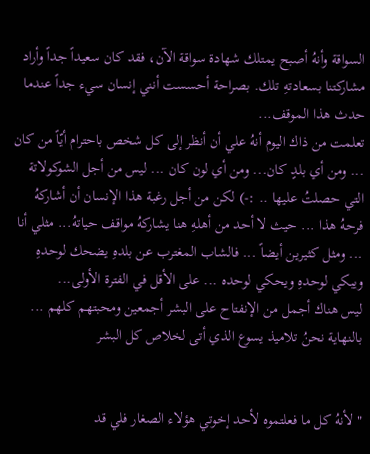السواقة وأنهُ أصبح يمتلك شهادة سواقة الآن، فقد كان سعيداً جداً وأراد مشاركتنا بسعادتهِ تلك. بصراحة أحسست أنني إنسان سيء جداً عندما حدث هذا الموقف...
تعلمت من ذاك اليوم أنهُ علي أن أنظر إلى كل شخص باحترام أيّاً من كان ... ومن أي بلدٍ كان... ومن أي لون كان ... ليس من أجل الشوكولاتة التي حصلتُ عليها .. :-) لكن من أجل رغبة هذا الإنسان أن أشاركهُ فرحهُ هذا ... حيث لا أحد من أهلهِ هنا يشاركهُ مواقف حياتهُ... مثلي أنا ... ومثل كثيرين أيضاً ... فالشاب المغترب عن بلدهِ يضحك لوحدهِ ويبكي لوحدهِ ويحكي لوحده ... على الأقل في الفترة الأولى...
ليس هناك أجمل من الإنفتاح على البشر أجمعين ومحبتهم كلهم ... بالنهاية نحنُ تلاميذ يسوع الذي أتى لخلاص كل البشر


" لأنهُ كل ما فعلتموه لأحد إخوتي هؤلاء الصغار فلي قد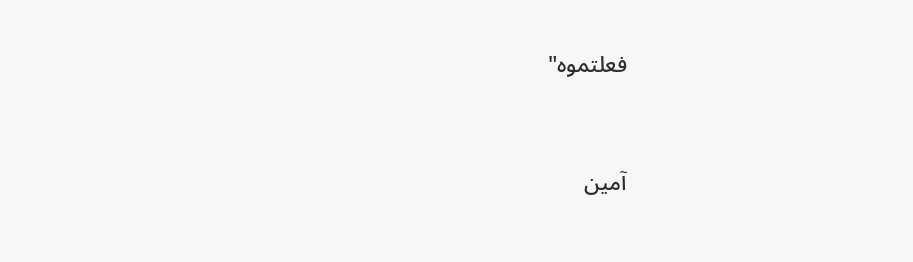فعلتموه"


آمين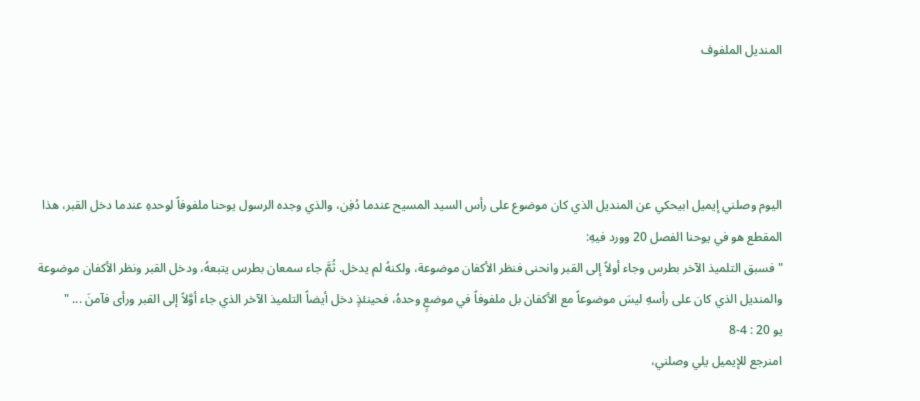المنديل الملفوف




اليوم وصلني إيميل ابيحكي عن المنديل الذي كان موضوع على رأس السيد المسيح عندما دُفِن، والذي وجده الرسول يوحنا ملفوفاً لوحدهِ عندما دخل القبر، هذا المقطع هو في يوحنا الفصل 20 وورد فيهِ:
"فسبق التلميذ الآخر بطرس وجاء أولاً إلى القبر وانحنى فنظر الأكفان موضوعة، ولكنهُ لم يدخل. ثُمَّ جاء سمعان بطرس يتبعهُ، ودخل القبر ونظر الأكفان موضوعة والمنديل الذي كان على رأسهِ ليسَ موضوعاً مع الأكفان بل ملفوفاً في موضعٍ وحدهُ، فحينئذٍ دخل أيضاً التلميذ الآخر الذي جاء أوَّلاً إلى القبر ورأى فآمنَ ... "
يو 20 : 4-8
امنرجع للإيميل يلي وصلني،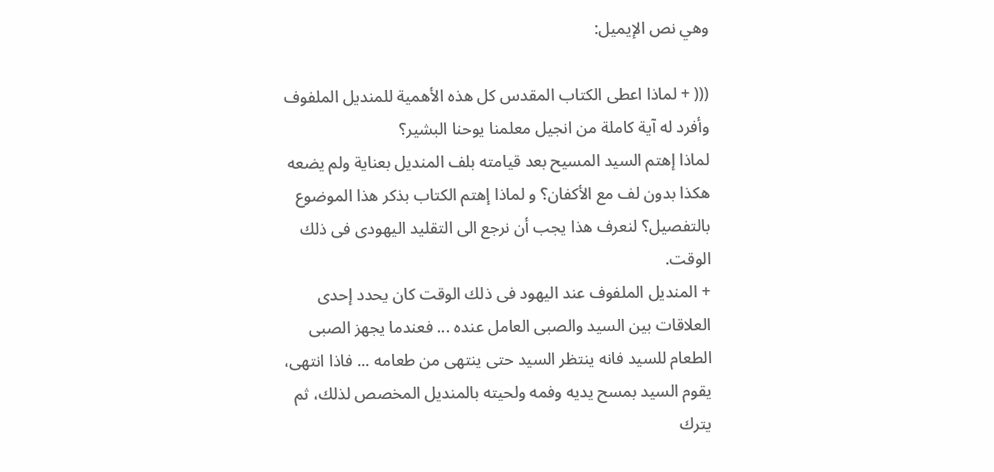وهي نص الإيميل:

((( + لماذا اعطى الكتاب المقدس كل هذه الأهمية للمنديل الملفوف وأفرد له آية كاملة من انجيل معلمنا يوحنا البشير؟
لماذا إهتم السيد المسيح بعد قيامته بلف المنديل بعناية ولم يضعه هكذا بدون لف مع الأكفان؟ و لماذا إهتم الكتاب بذكر هذا الموضوع بالتفصيل؟ لنعرف هذا يجب أن نرجع الى التقليد اليهودى فى ذلك الوقت.
+ المنديل الملفوف عند اليهود فى ذلك الوقت كان يحدد إحدى العلاقات بين السيد والصبى العامل عنده ... فعندما يجهز الصبى الطعام للسيد فانه ينتظر السيد حتى ينتهى من طعامه ... فاذا انتهى، يقوم السيد بمسح يديه وفمه ولحيته بالمنديل المخصص لذلك، ثم يترك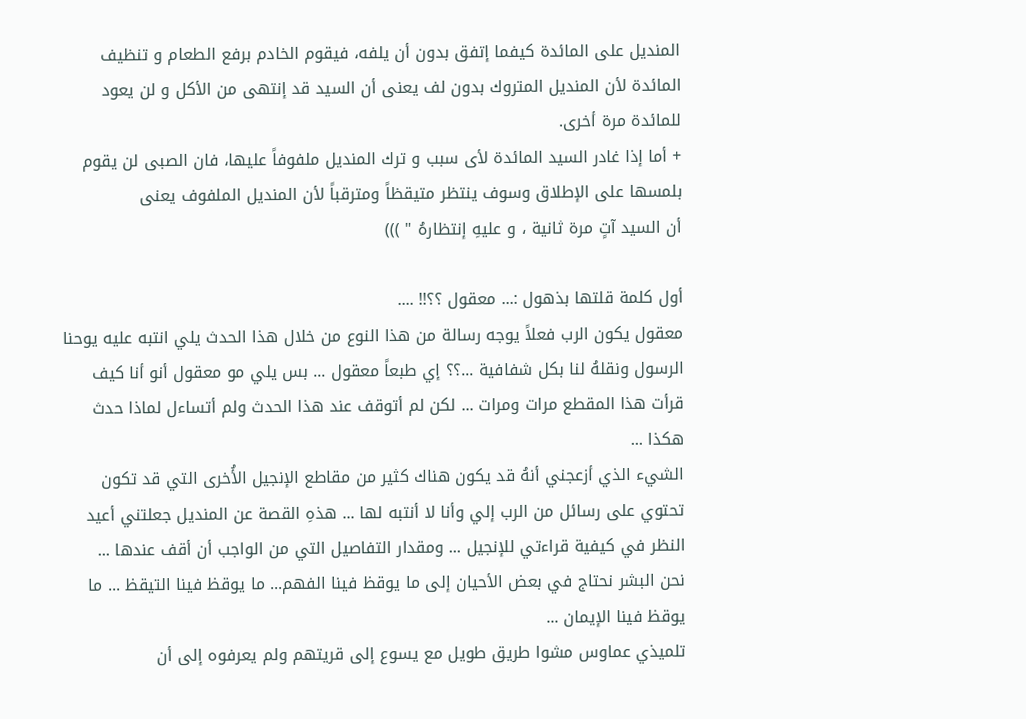المنديل على المائدة كيفما إتفق بدون أن يلفه، فيقوم الخادم برفع الطعام و تنظيف المائدة لأن المنديل المتروك بدون لف يعنى أن السيد قد إنتهى من الأكل و لن يعود للمائدة مرة أخرى.
+ أما إذا غادر السيد المائدة لأى سبب و ترك المنديل ملفوفاً عليها، فان الصبى لن يقوم بلمسها على الإطلاق وسوف ينتظر متيقظاً ومترقباً لأن المنديل الملفوف يعنى
أن السيد آتٍ مرة ثانية ، و عليهِ إنتظارهُ " )))

أول كلمة قلتها بذهول :... معقول ؟؟!! ....
معقول يكون الرب فعلاً يوجه رسالة من هذا النوع من خلال هذا الحدث يلي انتبه عليه يوحنا الرسول ونقلهُ لنا بكل شفافية ...؟؟ إي طبعاً معقول ... بس يلي مو معقول أنو أنا كيف قرأت هذا المقطع مرات ومرات ... لكن لم أتوقف عند هذا الحدث ولم أتساءل لماذا حدث هكذا ...
الشيء الذي أزعجني أنهُ قد يكون هناك كثير من مقاطع الإنجيل الأُخرى التي قد تكون تحتوي على رسائل من الرب إلي وأنا لا أنتبه لها ... هذهِ القصة عن المنديل جعلتني أعيد النظر في كيفية قراءتي للإنجيل ... ومقدار التفاصيل التي من الواجب أن أقف عندها ...
نحن البشر نحتاج في بعض الأحيان إلى ما يوقظ فينا الفهم... ما يوقظ فينا التيقظ ... ما يوقظ فينا الإيمان ...
تلميذي عماوس مشوا طريق طويل مع يسوع إلى قريتهم ولم يعرفوه إلى أن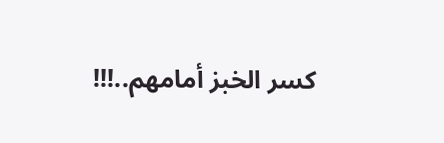كسر الخبز أمامهم..!!!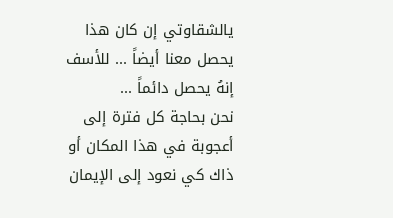يالشقاوتي إن كان هذا يحصل معنا أيضاً ... للأسف إنهُ يحصل دائماً ...
نحن بحاجة كل فترة إلى أعجوبة في هذا المكان أو ذاك كي نعود إلى الإيمان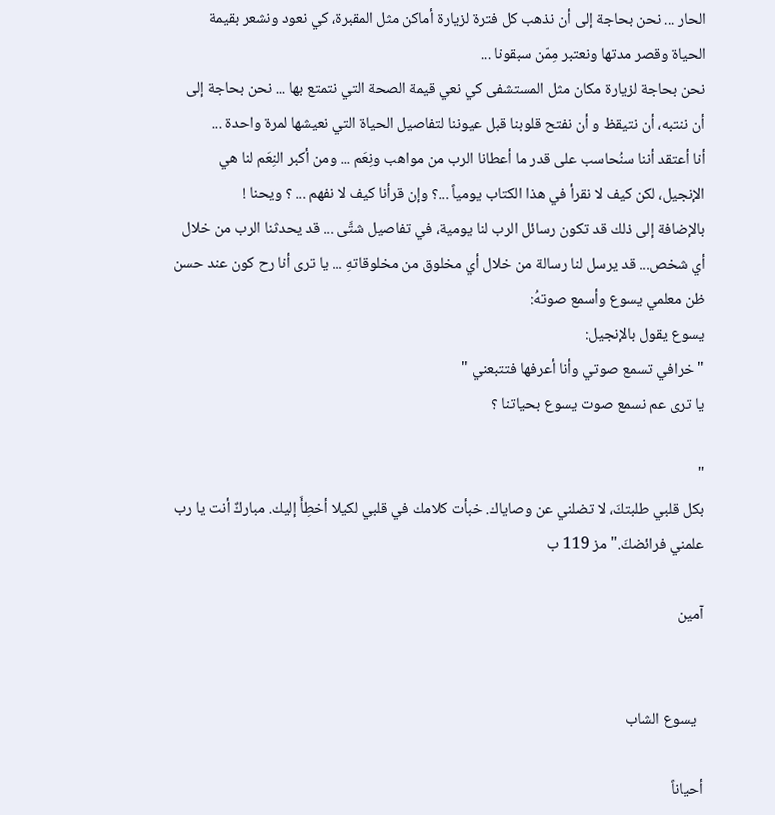الحار ... نحن بحاجة إلى أن نذهب كل فترة لزيارة أماكن مثل المقبرة، كي نعود ونشعر بقيمة الحياة وقصر مدتها ونعتبر مِمّن سبقونا ...
نحن بحاجة لزيارة مكان مثل المستشفى كي نعي قيمة الصحة التي نتمتع بها ... نحن بحاجة إلى أن ننتبه، أن نتيقظ و أن نفتح قلوبنا قبل عيوننا لتفاصيل الحياة التي نعيشها لمرة واحدة ...
أنا أعتقد أننا سنُحاسب على قدر ما أعطانا الرب من مواهب ونِعَم ... ومن أكبر النِعَم لنا هي الإنجيل، لكن كيف لا نقرأ في هذا الكتاب يومياً ...؟ وإن قرأنا كيف لا نفهم ... ؟ ويحنا !
بالإضافة إلى ذلك قد تكون رسائل الرب لنا يومية، في تفاصيل شتَّى ... قد يحدثنا الرب من خلال أي شخص... قد يرسل لنا رسالة من خلال أي مخلوق من مخلوقاتهِ ... يا ترى أنا رح كون عند حسن ظن معلمي يسوع وأسمع صوتهُ:
يسوع يقول بالإنجيل:
"خرافي تسمع صوتي وأنا أعرفها فتتبعني "
يا ترى عم نسمع صوت يسوع بحياتنا ؟

"
بكل قلبي طلبتكَ، لا تضلني عن وصاياك. خبأت كلامك في قلبي لكيلا أخطِأَ إليك. مباركٌ أنت يا رب علمني فرائضكَ." مز 119 ب

آمين


  يسوع الشاب

أحياناً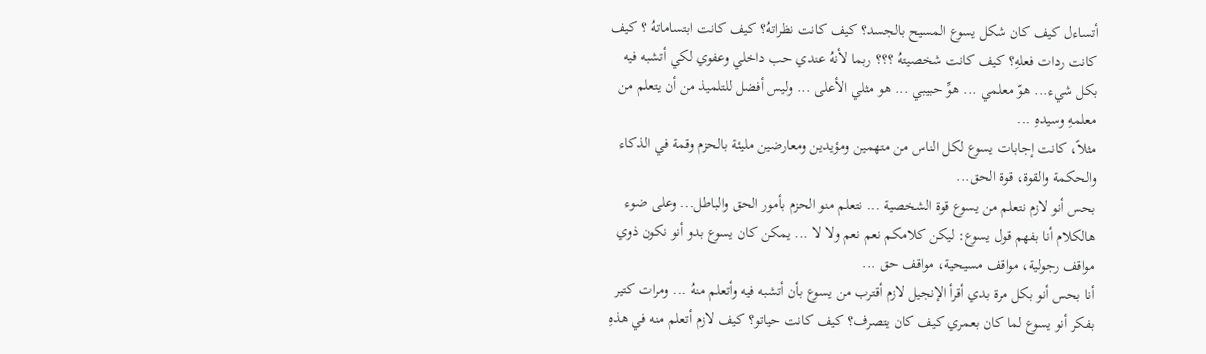أتساءل كيف كان شكل يسوع المسيح بالجسد؟ كيف كانت نظراتهُ؟ كيف كانت ابتساماتهُ ؟ كيف كانت ردات فعلهِ؟ كيف كانت شخصيتهُ ؟؟؟ ربما لأنهُ عندي حب داخلي وعفوي لكي أتشبه فيه بكل شيء... هوّ معلمي ... هوِّ حبيبي ... هو مثلي الأعلى ... وليس أفضل للتلميذ من أن يتعلم من معلمهِ وسيدهِ ...
مثلاً، كانت إجابات يسوع لكل الناس من متهمين ومؤيدين ومعارضين مليئة بالحزم وقمة في الذكاء والحكمة والقوة، قوة الحق...
بحس أنو لازم نتعلم من يسوع قوة الشخصية ... نتعلم منو الحزم بأمور الحق والباطل... وعلى ضوء هالكلام أنا بفهم قول يسوع: ليكن كلامكم نعم نعم ولا لا ... يمكن كان يسوع بدو أنو نكون ذوي مواقف رجولية، مواقف مسيحية، مواقف حق ...
أنا بحس أنو بكل مرة بدي أقرأ الإنجيل لازم أقترب من يسوع بأن أتشبه فيه وأتعلم منهُ ... ومرات كتير بفكر أنو يسوع لما كان بعمري كيف كان يتصرف؟ كيف كانت حياتو؟ كيف لازم أتعلم منه في هذهِ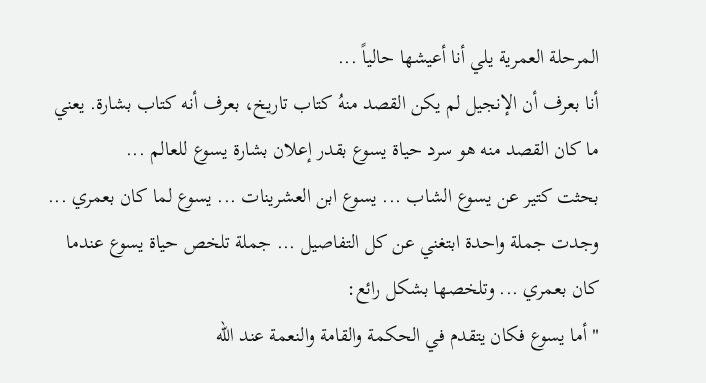المرحلة العمرية يلي أنا أعيشها حالياً ...
أنا بعرف أن الإنجيل لم يكن القصد منهُ كتاب تاريخ، بعرف أنه كتاب بشارة. يعني ما كان القصد منه هو سرد حياة يسوع بقدر إعلان بشارة يسوع للعالم ...
بحثت كتير عن يسوع الشاب ... يسوع ابن العشرينات ... يسوع لما كان بعمري ...
وجدت جملة واحدة ابتغني عن كل التفاصيل ... جملة تلخص حياة يسوع عندما كان بعمري ... وتلخصها بشكل رائع:
"أما يسوع فكان يتقدم في الحكمة والقامة والنعمة عند الله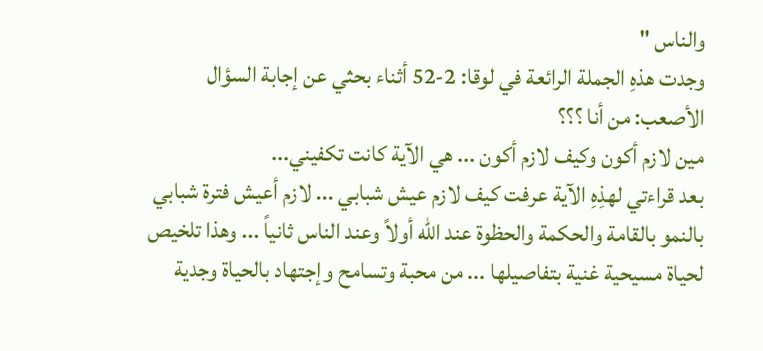والناس "
وجدت هذهِ الجملة الرائعة في لوقا: 2-52 أثناء بحثي عن إجابة السؤال الأصعب: من أنا ؟؟؟
مين لازم أكون وكيف لازم أكون ... هي الآية كانت تكفيني...
بعد قراءتي لهذِهِ الآية عرفت كيف لازم عيش شبابي ... لازم أعيش فترة شبابي بالنمو بالقامة والحكمة والحظوة عند الله أولاً وعند الناس ثانياً ... وهذا تلخيص لحياة مسيحية غنية بتفاصيلها ... من محبة وتسامح وإجتهاد بالحياة وجدية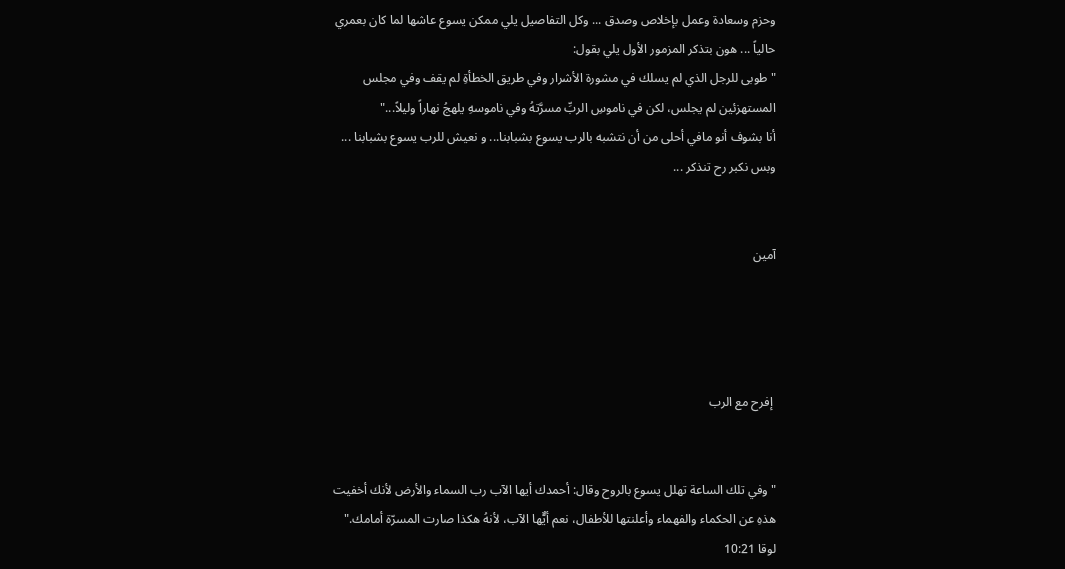وحزم وسعادة وعمل بإخلاص وصدق ... وكل التفاصيل يلي ممكن يسوع عاشها لما كان بعمري حالياً ... هون بتذكر المزمور الأول يلي بقول:
"طوبى للرجل الذي لم يسلك في مشورة الأشرار وفي طريق الخطأةِ لم يقف وفي مجلس المستهزئين لم يجلس، لكن في ناموسِ الربِّ مسرَّتهُ وفي ناموسهِ يلهجُ نهاراً وليلاً..."
أنا بشوف أنو مافي أحلى من أن نتشبه بالرب يسوع بشبابنا... و نعيش للرب يسوع بشبابنا ... وبس نكبر رح تنذكر ...


آمين




 إفرح مع الرب


" وفي تلك الساعة تهلل يسوع بالروح وقال: أحمدك أيها الآب رب السماء والأرض لأنك أخفيت هذهِ عن الحكماء والفهماء وأعلنتها للأطفال، نعم أيٌّها الآب، لأنهُ هكذا صارت المسرّة أمامك."  لوقا 10:21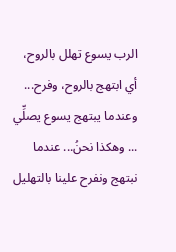الرب يسوع تهلل بالروح، أي ابتهج بالروح، وفرح... وعندما يبتهج يسوع يصلِّي ... وهكذا نحنُ... عندما نبتهج ونفرح علينا بالتهليل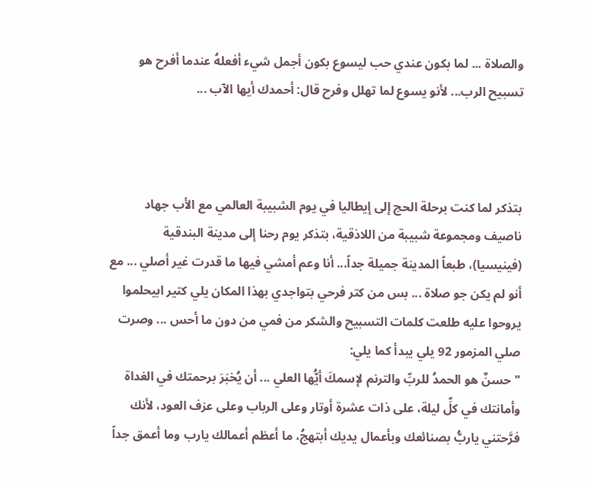والصلاة ... لما بكون عندي حب ليسوع بكون أجمل شيء أفعلهُ عندما أفرح هو تسبيح الرب... لأنو يسوع لما تهلل وفرح قال: أحمدك أيها الآب ...



بتذكر لما كنت برحلة الحج إلى إيطاليا في يوم الشبيبة العالمي مع الأب جهاد ناصيف ومجموعة شبيبة من اللاذقية، بتذكر يوم رحنا إلى مدينة البندقية (فينيسيا)، طبعاً المدينة جميلة جداً... أنا وعم أمشي فيها ما قدرت غير أصلي ... مع أنو لم يكن جو صلاة ... بس من كتر فرحي بتواجدي بهذا المكان يلي كتير ابيحلموا يروحوا عليه طلعت كلمات التسبيح والشكر من فمي من دون ما أحس ... وصرت صلي المزمور 92 يلي يبدأ كما يلي:
" حسنٌ هو الحمدُ للربِّ والترنم لإسمكَ أيُّها العلي ... أن يُخبَرَ برحمتك في الغداة وأمانتك في كلِّ ليلة، على ذات عشرة أوتار وعلى الرباب وعلى عزف العود، لأنك فرَّحتني ياربُّ بصنائعك وبأعمال يديك أبتهجُ، ما أعظم أعمالك يارب وما أعمق جداً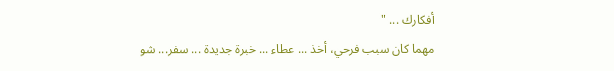أفكارك ... "
مهما كان سبب فرحي، أخذ ... عطاء ... خبرة جديدة ... سفر... شو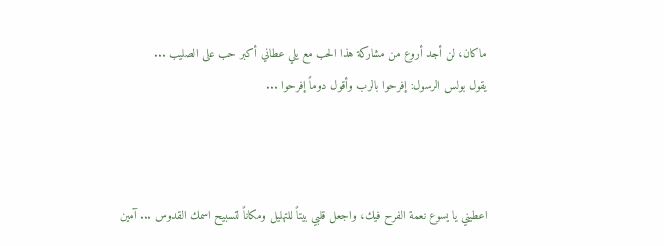ماكان، لن أجد أروع من مشاركة هذا الحب مع يلي عطاني أكبر حب على الصليب ...
يقول بولس الرسول: إفرحوا بالرب وأقول دوماً إفرحوا ...



اعطيني يا يسوع نعمة الفرح فيك، واجعل قلبي بيتاً للتهليل ومكاناً لتسبيح اسمك القدوس ... آمين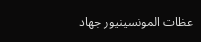عظات المونسينيور جهاد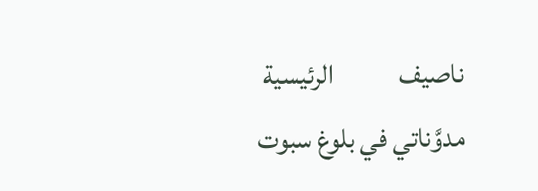ناصيف            الرئيسية             مدوَّناتي في بلوغ سبوت